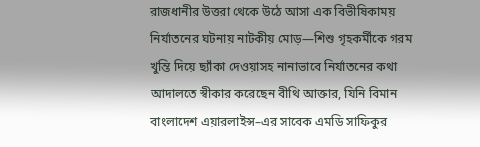রাজধানীর উত্তরা থেকে উঠে আসা এক বিভীষিকাময় নির্যাতনের ঘটনায় নাটকীয় মোড়—শিশু গৃহকর্মীকে গরম খুন্তি দিয়ে ছ্যাঁকা দেওয়াসহ নানাভাবে নির্যাতনের কথা আদালতে স্বীকার করেছেন বীথি আক্তার, যিনি বিমান বাংলাদেশ এয়ারলাইন্স–এর সাবেক এমডি সাফিকুর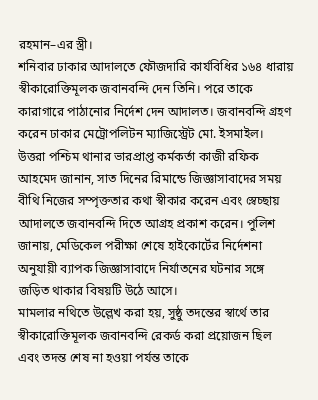রহমান–এর স্ত্রী।
শনিবার ঢাকার আদালতে ফৌজদারি কার্যবিধির ১৬৪ ধারায় স্বীকারোক্তিমূলক জবানবন্দি দেন তিনি। পরে তাকে কারাগারে পাঠানোর নির্দেশ দেন আদালত। জবানবন্দি গ্রহণ করেন ঢাকার মেট্রোপলিটন ম্যাজিস্ট্রেট মো. ইসমাইল।
উত্তরা পশ্চিম থানার ভারপ্রাপ্ত কর্মকর্তা কাজী রফিক আহমেদ জানান, সাত দিনের রিমান্ডে জিজ্ঞাসাবাদের সময় বীথি নিজের সম্পৃক্ততার কথা স্বীকার করেন এবং স্বেচ্ছায় আদালতে জবানবন্দি দিতে আগ্রহ প্রকাশ করেন। পুলিশ জানায়, মেডিকেল পরীক্ষা শেষে হাইকোর্টের নির্দেশনা অনুযায়ী ব্যাপক জিজ্ঞাসাবাদে নির্যাতনের ঘটনার সঙ্গে জড়িত থাকার বিষয়টি উঠে আসে।
মামলার নথিতে উল্লেখ করা হয়, সুষ্ঠু তদন্তের স্বার্থে তার স্বীকারোক্তিমূলক জবানবন্দি রেকর্ড করা প্রয়োজন ছিল এবং তদন্ত শেষ না হওয়া পর্যন্ত তাকে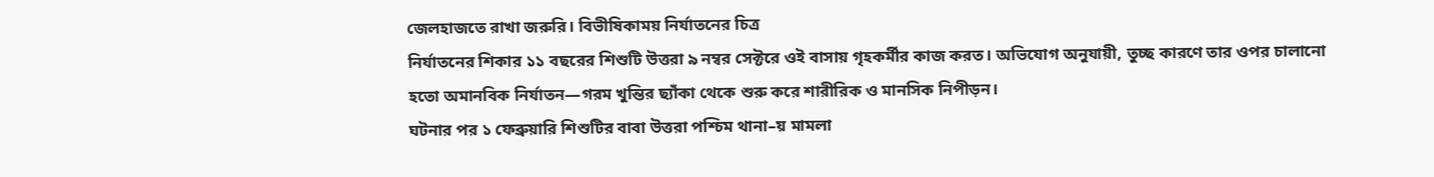জেলহাজতে রাখা জরুরি। বিভীষিকাময় নির্যাতনের চিত্র
নির্যাতনের শিকার ১১ বছরের শিশুটি উত্তরা ৯ নম্বর সেক্টরে ওই বাসায় গৃহকর্মীর কাজ করত। অভিযোগ অনুযায়ী, তুচ্ছ কারণে তার ওপর চালানো হতো অমানবিক নির্যাতন—গরম খুন্তির ছ্যাঁকা থেকে শুরু করে শারীরিক ও মানসিক নিপীড়ন।
ঘটনার পর ১ ফেব্রুয়ারি শিশুটির বাবা উত্তরা পশ্চিম থানা–য় মামলা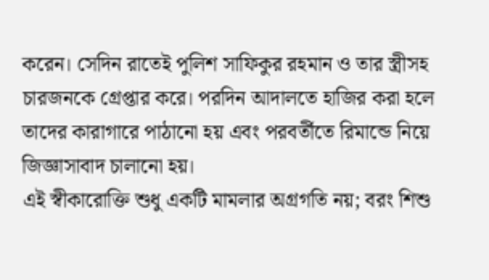করেন। সেদিন রাতেই পুলিশ সাফিকুর রহমান ও তার স্ত্রীসহ চারজনকে গ্রেপ্তার করে। পরদিন আদালতে হাজির করা হলে তাদের কারাগারে পাঠানো হয় এবং পরবর্তীতে রিমান্ডে নিয়ে জিজ্ঞাসাবাদ চালানো হয়।
এই স্বীকারোক্তি শুধু একটি মামলার অগ্রগতি নয়; বরং শিশু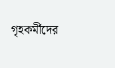গৃহকর্মীদের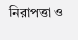নিরাপত্তা ও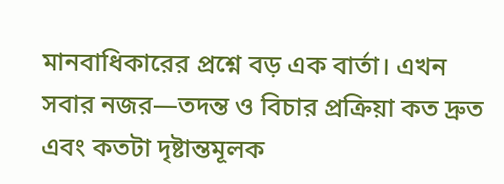মানবাধিকারের প্রশ্নে বড় এক বার্তা। এখন সবার নজর—তদন্ত ও বিচার প্রক্রিয়া কত দ্রুত এবং কতটা দৃষ্টান্তমূলক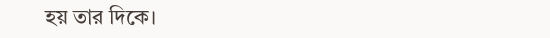হয় তার দিকে।